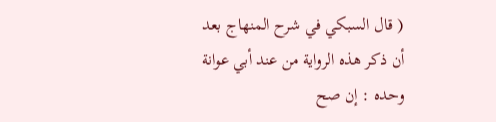( قال السبكي في شرح المنهاج بعد أن ذكر هذه الرواية من عند أبي عوانة
وحده : إن صح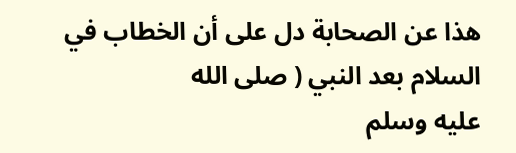هذا عن الصحابة دل على أن الخطاب في السلام بعد النبي ( صلى الله
عليه وسلم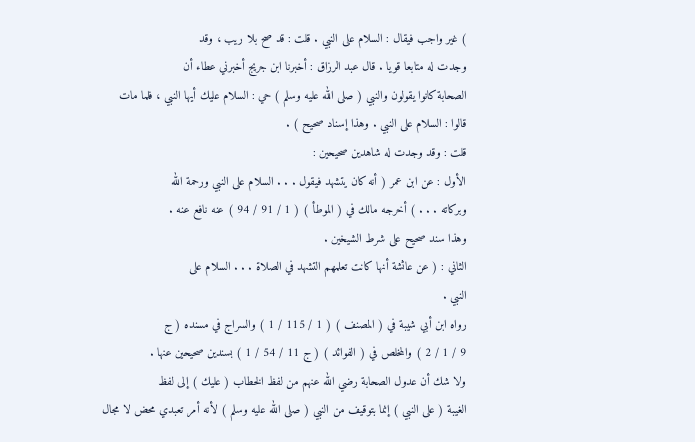) غير واجب فيقال : السلام على النبي . قلت : قد صح بلا ريب ، وقد
وجدت له متابعا قويا . قال عبد الرزاق : أخبرنا ابن جريج أخبرني عطاء أن
الصحابة كانوا يقولون والنبي ( صلى الله عليه وسلم ) حي : السلام عليك أيها النبي ، فلما مات
قالوا : السلام على النبي . وهذا إسناد صحيح ) .
قلت : وقد وجدت له شاهدين صحيحين :
الأول : عن ابن عمر ( أنه كان يتشهد فيقول . . . السلام على النبي ورحمة الله
وبركاته . . . ) أخرجه مالك في ( الموطأ ) ( 1 / 91 / 94 ) عنه نافع عنه .
وهذا سند صحيح على شرط الشيخين .
الثاني : ( عن عاثشة أنها كانت تعلمهم التشهد في الصلاة . . . السلام على
النبي .
رواه ابن أبي شيبة في ( المصنف ) ( 1 / 115 / 1 ) والسراج في مسنده ( ج
9 / 1 / 2 ) والمخلص في ( الفوائد ) ( ج 11 / 54 / 1 ) بسندين صحيحين عنها .
ولا شك أن عدول الصحابة رضي الله عنهم من لفظ الخطاب ( عليك ) إلى لفظ
الغيبة ( على النبي ) إنما بتوقيف من النبي ( صلى الله عليه وسلم ) لأنه أمر تعبدي محض لا مجال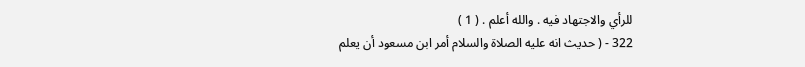للرأي والاجتهاد فيه . والله أعلم . ( 1 )
322 - ( حديث انه عليه الصلاة والسلام أمر ابن مسعود أن يعلم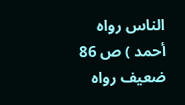الناس رواه أحمد ) ص 86
ضعيف رواه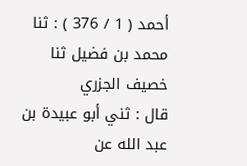أحمد ( 1 / 376 ) : ثنا محمد بن فضيل ثنا خصيف الجزري
قال : ثني أبو عبيدة بن عبد الله عن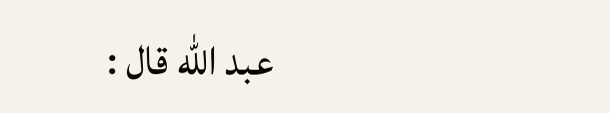عبد الله قال :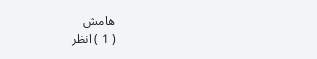هامش
( 1 ) انظر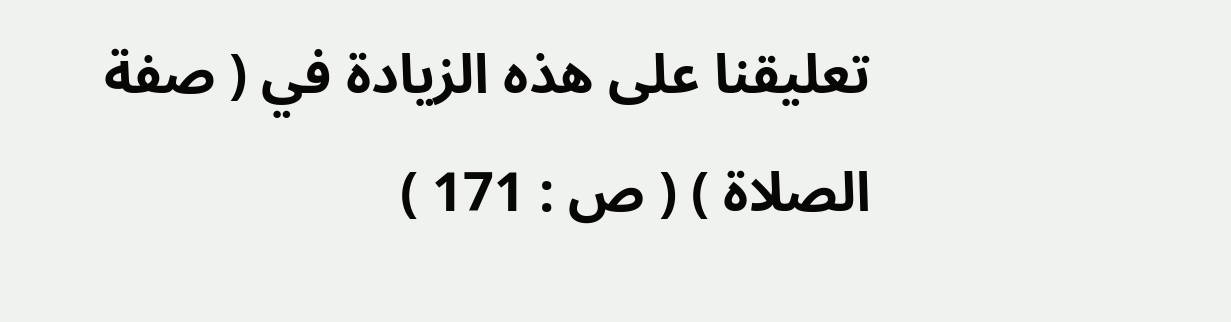تعليقنا على هذه الزيادة في ( صفة الصلاة ) ( ص : 171 )